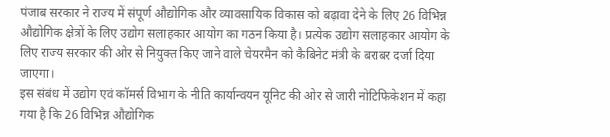पंजाब सरकार ने राज्य में संपूर्ण औद्योगिक और व्यावसायिक विकास को बढ़ावा देने के लिए 26 विभिन्न औद्योगिक क्षेत्रों के लिए उद्योग सलाहकार आयोग का गठन किया है। प्रत्येक उद्योग सलाहकार आयोग के लिए राज्य सरकार की ओर से नियुक्त किए जाने वाले चेयरमैन को कैबिनेट मंत्री के बराबर दर्जा दिया जाएगा।
इस संबंध में उद्योग एवं कॉमर्स विभाग के नीति कार्यान्वयन यूनिट की ओर से जारी नोटिफिकेशन में कहा गया है कि 26 विभिन्न औद्योगिक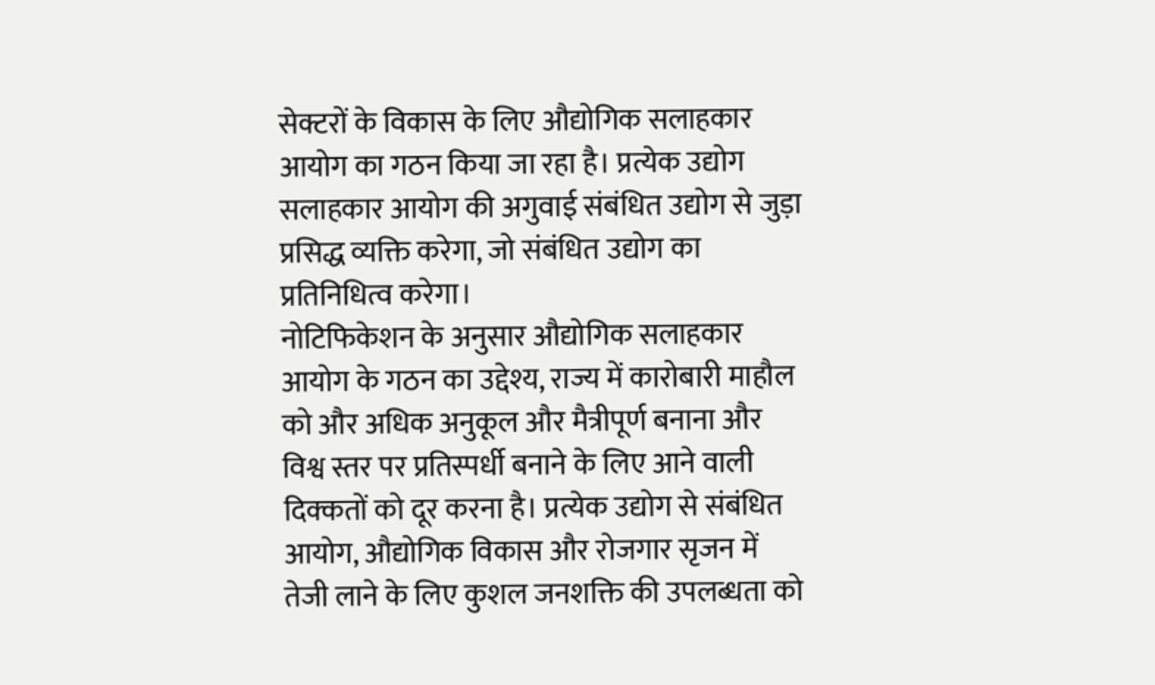सेक्टरों के विकास के लिए औद्योगिक सलाहकार आयोग का गठन किया जा रहा है। प्रत्येक उद्योग सलाहकार आयोग की अगुवाई संबंधित उद्योग से जुड़ा प्रसिद्ध व्यक्ति करेगा, जो संबंधित उद्योग का प्रतिनिधित्व करेगा।
नोटिफिकेशन के अनुसार औद्योगिक सलाहकार आयोग के गठन का उद्देश्य, राज्य में कारोबारी माहौल को और अधिक अनुकूल और मैत्रीपूर्ण बनाना और विश्व स्तर पर प्रतिस्पर्धी बनाने के लिए आने वाली दिक्कतों को दूर करना है। प्रत्येक उद्योग से संबंधित आयोग, औद्योगिक विकास और रोजगार सृजन में तेजी लाने के लिए कुशल जनशक्ति की उपलब्धता को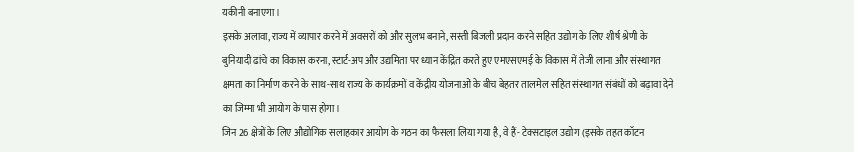यकीनी बनाएगा।
इसके अलावा, राज्य में व्यापार करने में अवसरों को और सुलभ बनाने, सस्ती बिजली प्रदान करने सहित उद्योग के लिए शीर्ष श्रेणी के बुनियादी ढांचे का विकास करना, स्टार्ट-अप और उद्यमिता पर ध्यान केंद्रित करते हुए एमएसएमई के विकास में तेजी लाना और संस्थागत क्षमता का निर्माण करने के साथ-साथ राज्य के कार्यक्रमों व केंद्रीय योजनाओं के बीच बेहतर तालमेल सहित संस्थागत संबंधों को बढ़ावा देने का जिम्मा भी आयोग के पास होगा।
जिन 26 क्षेत्रों के लिए औद्योगिक सलाहकार आयोग के गठन का फैसला लिया गया है, वे हैं- टेक्सटाइल उद्योग (इसके तहत कॉटन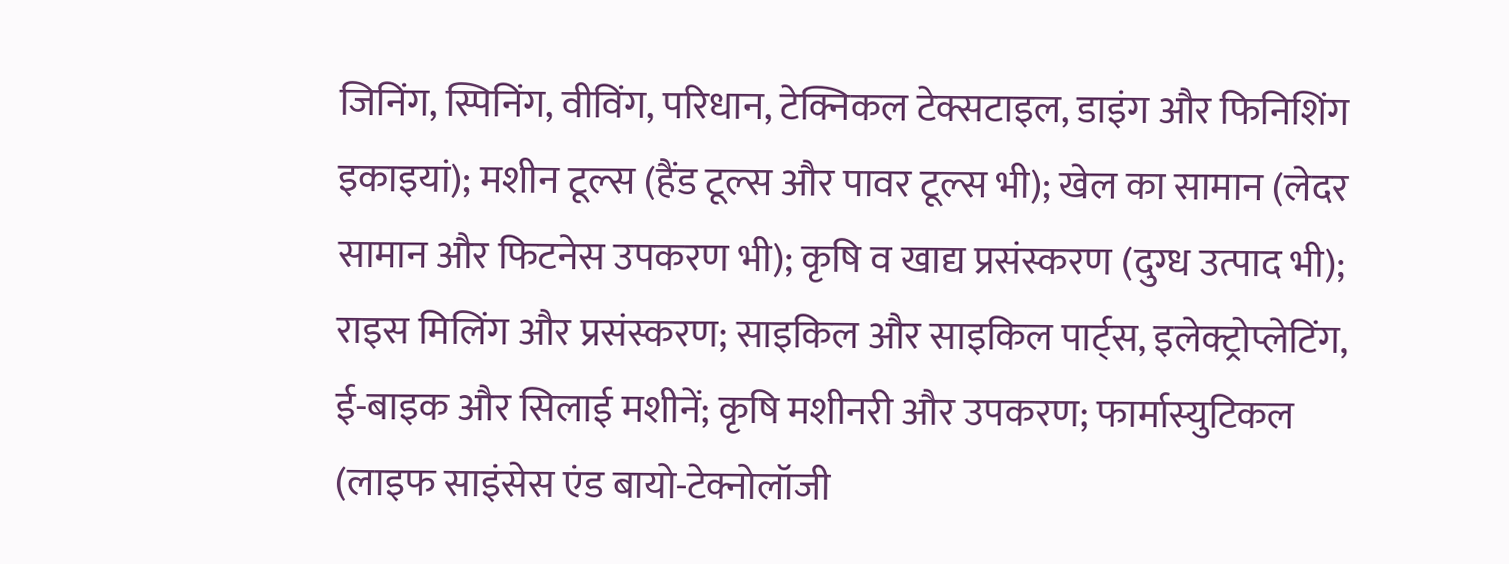जिनिंग, स्पिनिंग, वीविंग, परिधान, टेक्निकल टेक्सटाइल, डाइंग और फिनिशिंग इकाइयां); मशीन टूल्स (हैंड टूल्स और पावर टूल्स भी); खेल का सामान (लेदर सामान और फिटनेस उपकरण भी); कृषि व खाद्य प्रसंस्करण (दुग्ध उत्पाद भी); राइस मिलिंग और प्रसंस्करण; साइकिल और साइकिल पार्ट्स, इलेक्ट्रोप्लेटिंग, ई-बाइक और सिलाई मशीनें; कृषि मशीनरी और उपकरण; फार्मास्युटिकल (लाइफ साइंसेस एंड बायो-टेक्नोलॉजी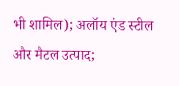भी शामिल); अलॉय एंड स्टील और मैटल उत्पाद;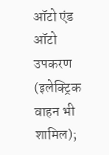ऑटो एंड ऑटो उपकरण (इलेक्ट्रिक वाहन भी शामिल);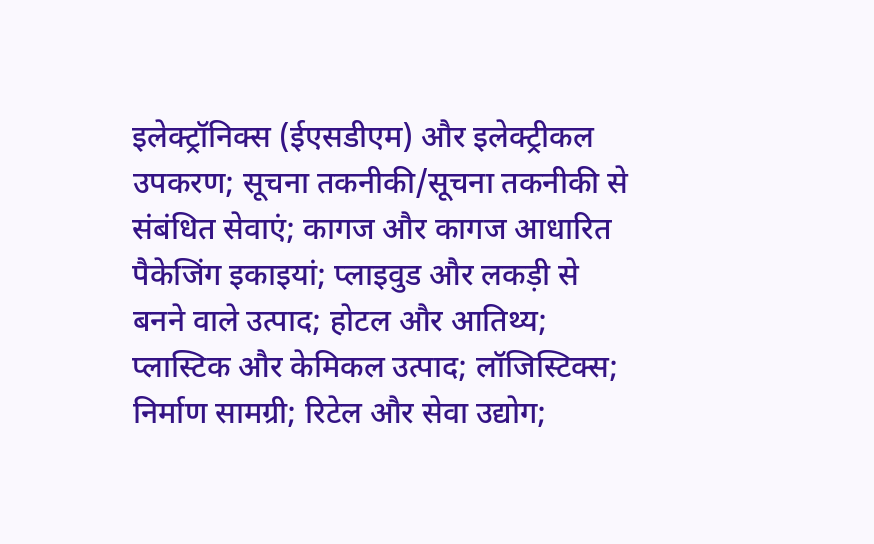इलेक्ट्रॉनिक्स (ईएसडीएम) और इलेक्ट्रीकल उपकरण; सूचना तकनीकी/सूचना तकनीकी से संबंधित सेवाएं; कागज और कागज आधारित पैकेजिंग इकाइयां; प्लाइवुड और लकड़ी से बनने वाले उत्पाद; होटल और आतिथ्य; प्लास्टिक और केमिकल उत्पाद; लॉजिस्टिक्स; निर्माण सामग्री; रिटेल और सेवा उद्योग;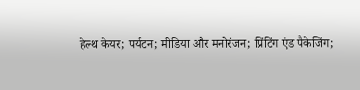हेल्थ केयर; पर्यटन; मीडिया और मनोरंजन; प्रिंटिंग एंड पैकेजिंग;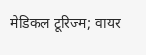मेडिकल टूरिज्म; वायर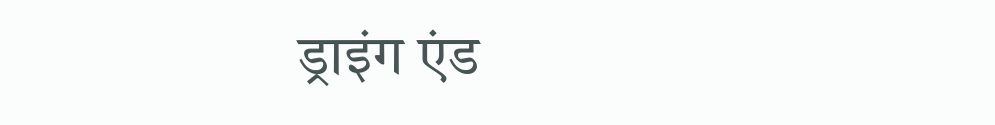ड्राइंग एंड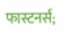फास्टनर्स;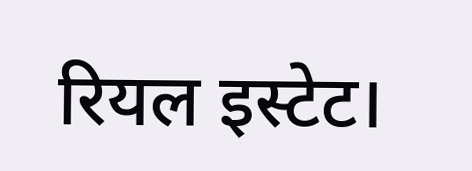रियल इस्टेट।